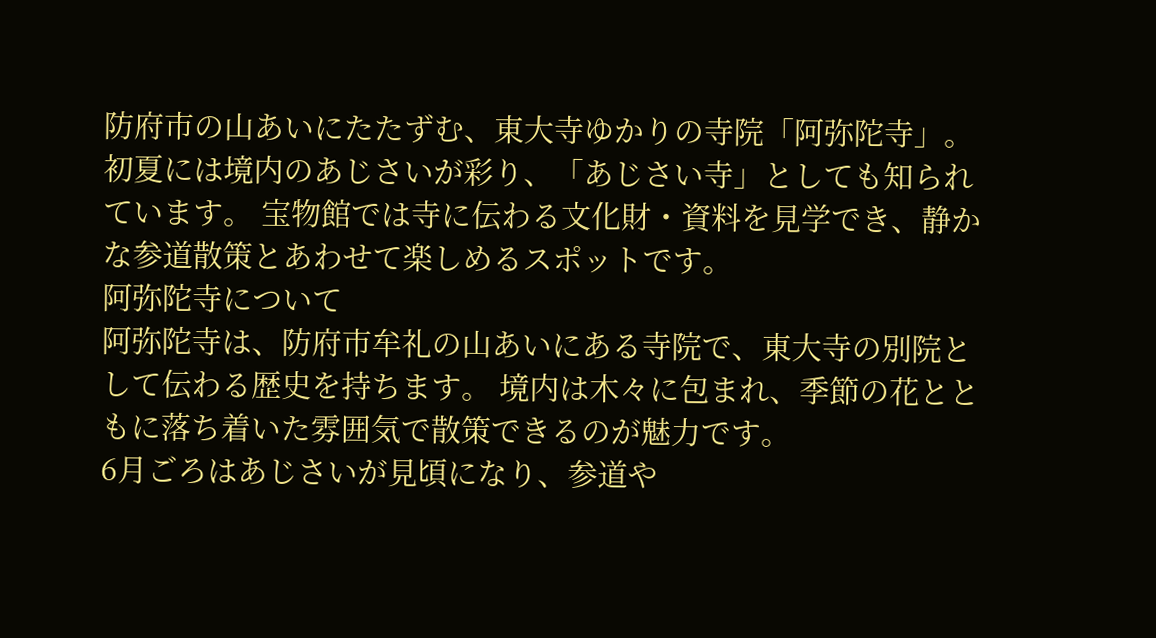防府市の山あいにたたずむ、東大寺ゆかりの寺院「阿弥陀寺」。 初夏には境内のあじさいが彩り、「あじさい寺」としても知られています。 宝物館では寺に伝わる文化財・資料を見学でき、静かな参道散策とあわせて楽しめるスポットです。
阿弥陀寺について
阿弥陀寺は、防府市牟礼の山あいにある寺院で、東大寺の別院として伝わる歴史を持ちます。 境内は木々に包まれ、季節の花とともに落ち着いた雰囲気で散策できるのが魅力です。
6月ごろはあじさいが見頃になり、参道や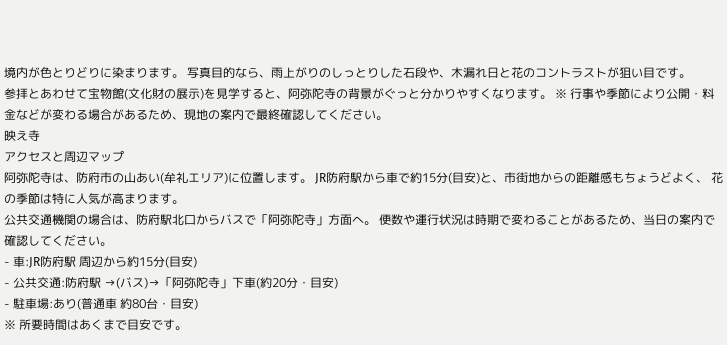境内が色とりどりに染まります。 写真目的なら、雨上がりのしっとりした石段や、木漏れ日と花のコントラストが狙い目です。
参拝とあわせて宝物館(文化財の展示)を見学すると、阿弥陀寺の背景がぐっと分かりやすくなります。 ※ 行事や季節により公開・料金などが変わる場合があるため、現地の案内で最終確認してください。
映え寺
アクセスと周辺マップ
阿弥陀寺は、防府市の山あい(牟礼エリア)に位置します。 JR防府駅から車で約15分(目安)と、市街地からの距離感もちょうどよく、 花の季節は特に人気が高まります。
公共交通機関の場合は、防府駅北口からバスで「阿弥陀寺」方面へ。 便数や運行状況は時期で変わることがあるため、当日の案内で確認してください。
- 車:JR防府駅 周辺から約15分(目安)
- 公共交通:防府駅 →(バス)→「阿弥陀寺」下車(約20分・目安)
- 駐車場:あり(普通車 約80台・目安)
※ 所要時間はあくまで目安です。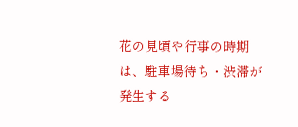花の見頃や行事の時期は、駐車場待ち・渋滞が発生する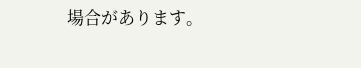場合があります。